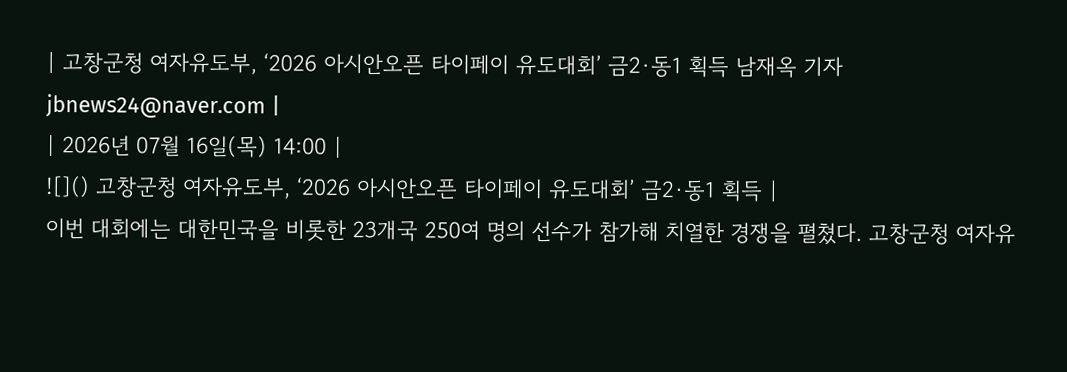| 고창군청 여자유도부, ‘2026 아시안오픈 타이페이 유도대회’ 금2·동1 획득 남재옥 기자 jbnews24@naver.com |
| 2026년 07월 16일(목) 14:00 |
![]() 고창군청 여자유도부, ‘2026 아시안오픈 타이페이 유도대회’ 금2·동1 획득 |
이번 대회에는 대한민국을 비롯한 23개국 250여 명의 선수가 참가해 치열한 경쟁을 펼쳤다. 고창군청 여자유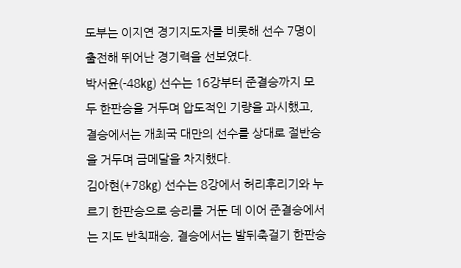도부는 이지연 경기지도자를 비롯해 선수 7명이 출전해 뛰어난 경기력을 선보였다.
박서윤(-48㎏) 선수는 16강부터 준결승까지 모두 한판승을 거두며 압도적인 기량을 과시했고, 결승에서는 개최국 대만의 선수를 상대로 절반승을 거두며 금메달을 차지했다.
김아현(+78㎏) 선수는 8강에서 허리후리기와 누르기 한판승으로 승리를 거둔 데 이어 준결승에서는 지도 반칙패승, 결승에서는 발뒤축걸기 한판승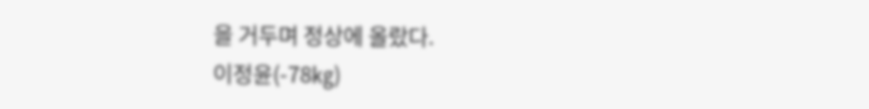을 거두며 정상에 올랐다.
이정윤(-78㎏)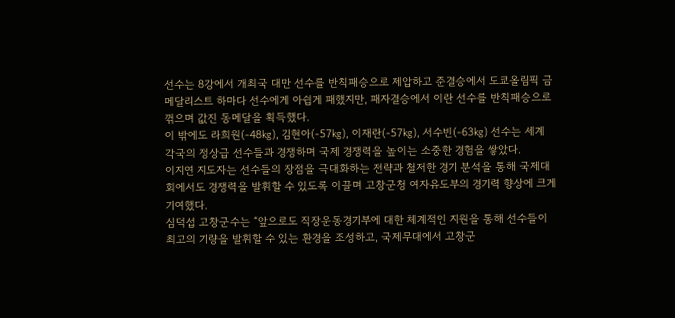선수는 8강에서 개최국 대만 선수를 반칙패승으로 제압하고 준결승에서 도쿄올림픽 금메달리스트 하마다 선수에게 아쉽게 패했지만, 패자결승에서 이란 선수를 반칙패승으로 꺾으며 값진 동메달을 획득했다.
이 밖에도 라희원(-48㎏), 김현아(-57㎏), 이재란(-57㎏), 서수빈(-63㎏) 선수는 세계 각국의 정상급 선수들과 경쟁하며 국제 경쟁력을 높이는 소중한 경험을 쌓았다.
이지연 지도자는 선수들의 장점을 극대화하는 전략과 철저한 경기 분석을 통해 국제대회에서도 경쟁력을 발휘할 수 있도록 이끌며 고창군청 여자유도부의 경기력 향상에 크게 기여했다.
심덕섭 고창군수는 “앞으로도 직장운동경기부에 대한 체계적인 지원을 통해 선수들이 최고의 기량을 발휘할 수 있는 환경을 조성하고, 국제무대에서 고창군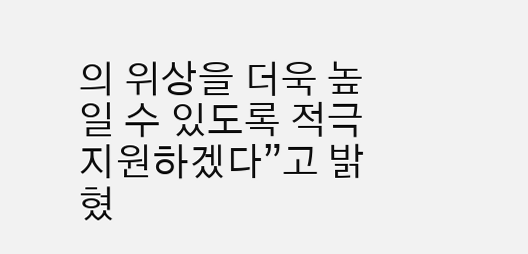의 위상을 더욱 높일 수 있도록 적극 지원하겠다”고 밝혔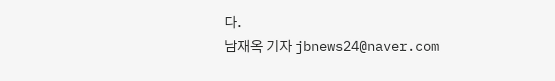다.
남재옥 기자 jbnews24@naver.com